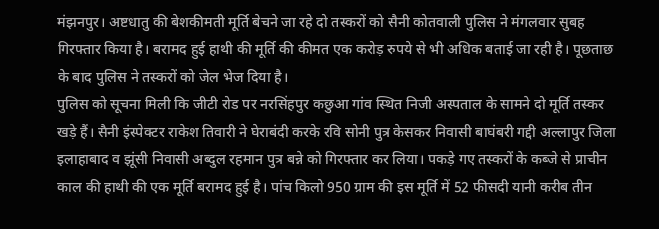मंझनपुर। अष्टधातु की बेशकीमती मूर्ति बेचने जा रहे दो तस्करों को सैनी कोतवाली पुलिस ने मंगलवार सुबह गिरफ्तार किया है। बरामद हुई हाथी की मूर्ति की कीमत एक करोड़ रुपये से भी अधिक बताई जा रही है। पूछताछ के बाद पुलिस ने तस्करों को जेल भेज दिया है।
पुलिस को सूचना मिली कि जीटी रोड पर नरसिंहपुर कछुआ गांव स्थित निजी अस्पताल के सामने दो मूर्ति तस्कर खड़े हैं। सैनी इंस्पेक्टर राकेश तिवारी ने घेराबंदी करके रवि सोनी पुत्र केसकर निवासी बाघंबरी गद्दी अल्लापुर जिला इलाहाबाद व झूंसी निवासी अब्दुल रहमान पुत्र बन्ने को गिरफ्तार कर लिया। पकड़े गए तस्करों के कब्जे से प्राचीन काल की हाथी की एक मूर्ति बरामद हुई है। पांच किलो 950 ग्राम की इस मूर्ति में 52 फीसदी यानी करीब तीन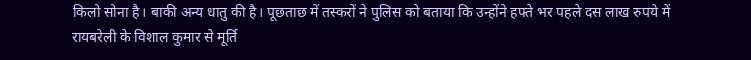किलो सोना है। बाकी अन्य धातु की है। पूछताछ में तस्करों ने पुलिस को बताया कि उन्होंने हफ्ते भर पहले दस लाख रुपये में रायबरेली के विशाल कुमार से मूर्ति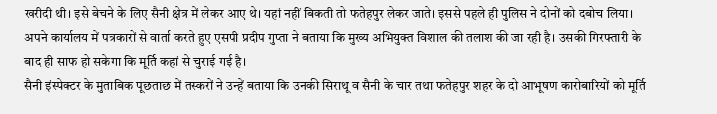खरीदी थी। इसे बेचने के लिए सैनी क्षेत्र में लेकर आए थे। यहां नहीं बिकती तो फतेहपुर लेकर जाते। इससे पहले ही पुलिस ने दोनों को दबोच लिया। अपने कार्यालय में पत्रकारों से वार्ता करते हुए एसपी प्रदीप गुप्ता ने बताया कि मुख्य अभियुक्त विशाल की तलाश की जा रही है। उसकी गिरफ्तारी के बाद ही साफ हो सकेगा कि मूर्ति कहां से चुराई गई है।
सैनी इंस्पेक्टर के मुताबिक पूछताछ में तस्करों ने उन्हें बताया कि उनकी सिराथू व सैनी के चार तथा फतेहपुर शहर के दो आभूषण कारोबारियों को मूर्ति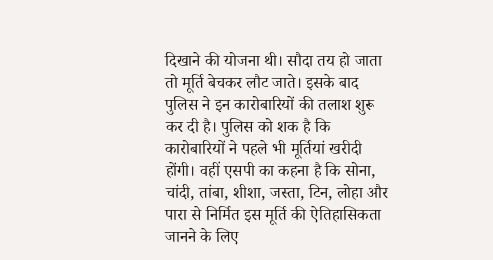दिखाने की योजना थी। सौदा तय हो जाता तो मूर्ति बेचकर लौट जाते। इसके बाद पुलिस ने इन कारोबारियों की तलाश शुरू कर दी है। पुलिस को शक है कि कारोबारियों ने पहले भी मूर्तियां खरीदी होंगी। वहीं एसपी का कहना है कि सोना, चांदी, तांबा, शीशा, जस्ता, टिन, लोहा और पारा से निर्मित इस मूर्ति की ऐतिहासिकता जानने के लिए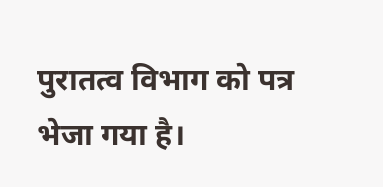पुरातत्व विभाग को पत्र भेजा गया है।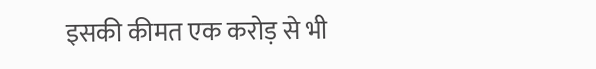इसकी कीमत एक करोड़ से भी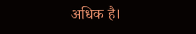अधिक है।